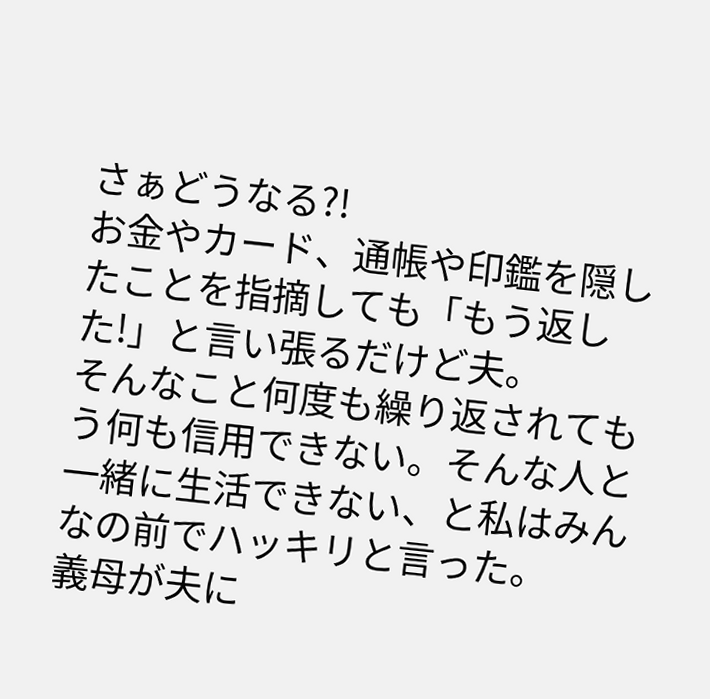さぁどうなる?!
お金やカード、通帳や印鑑を隠したことを指摘しても「もう返した!」と言い張るだけど夫。
そんなこと何度も繰り返されてもう何も信用できない。そんな人と一緒に生活できない、と私はみんなの前でハッキリと言った。
義母が夫に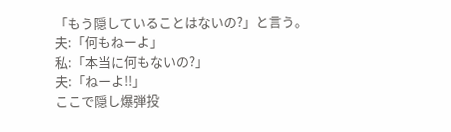「もう隠していることはないの?」と言う。
夫:「何もねーよ」
私:「本当に何もないの?」
夫:「ねーよ!!」
ここで隠し爆弾投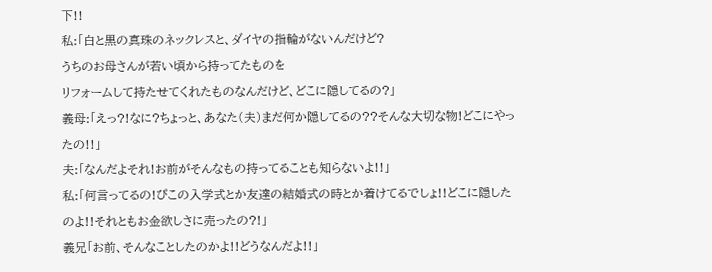下!!
私:「白と黒の真珠のネックレスと、ダイヤの指輪がないんだけど?
うちのお母さんが若い頃から持ってたものを
リフォームして持たせてくれたものなんだけど、どこに隠してるの?」
義母:「えっ?!なに?ちょっと、あなた(夫)まだ何か隠してるの??そんな大切な物!どこにやったの!!」
夫:「なんだよそれ!お前がそんなもの持ってることも知らないよ!!」
私:「何言ってるの!ぴこの入学式とか友達の結婚式の時とか着けてるでしょ!!どこに隠したのよ!!それともお金欲しさに売ったの?!」
義兄「お前、そんなことしたのかよ!!どうなんだよ!!」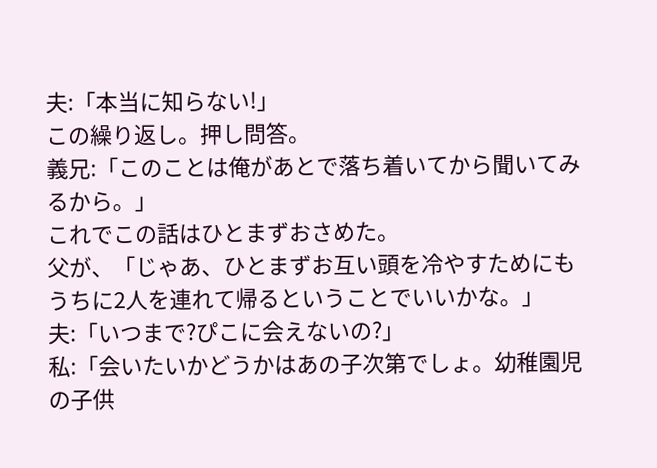夫:「本当に知らない!」
この繰り返し。押し問答。
義兄:「このことは俺があとで落ち着いてから聞いてみるから。」
これでこの話はひとまずおさめた。
父が、「じゃあ、ひとまずお互い頭を冷やすためにもうちに2人を連れて帰るということでいいかな。」
夫:「いつまで?ぴこに会えないの?」
私:「会いたいかどうかはあの子次第でしょ。幼稚園児の子供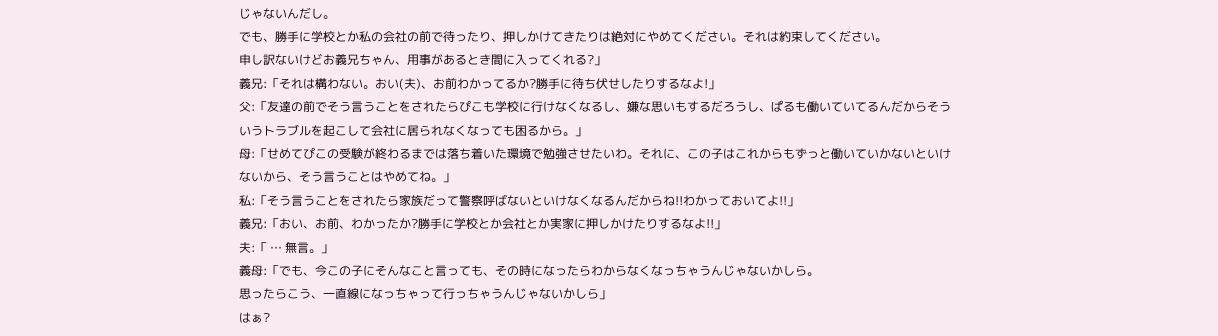じゃないんだし。
でも、勝手に学校とか私の会社の前で待ったり、押しかけてきたりは絶対にやめてください。それは約束してください。
申し訳ないけどお義兄ちゃん、用事があるとき間に入ってくれる?」
義兄:「それは構わない。おい(夫)、お前わかってるか?勝手に待ち伏せしたりするなよ!」
父:「友達の前でそう言うことをされたらぴこも学校に行けなくなるし、嫌な思いもするだろうし、ぱるも働いていてるんだからそういうトラブルを起こして会社に居られなくなっても困るから。」
母:「せめてぴこの受験が終わるまでは落ち着いた環境で勉強させたいわ。それに、この子はこれからもずっと働いていかないといけないから、そう言うことはやめてね。」
私:「そう言うことをされたら家族だって警察呼ばないといけなくなるんだからね!!わかっておいてよ!!」
義兄:「おい、お前、わかったか?勝手に学校とか会社とか実家に押しかけたりするなよ!!」
夫:「 … 無言。」
義母:「でも、今この子にそんなこと言っても、その時になったらわからなくなっちゃうんじゃないかしら。
思ったらこう、一直線になっちゃって行っちゃうんじゃないかしら」
はぁ?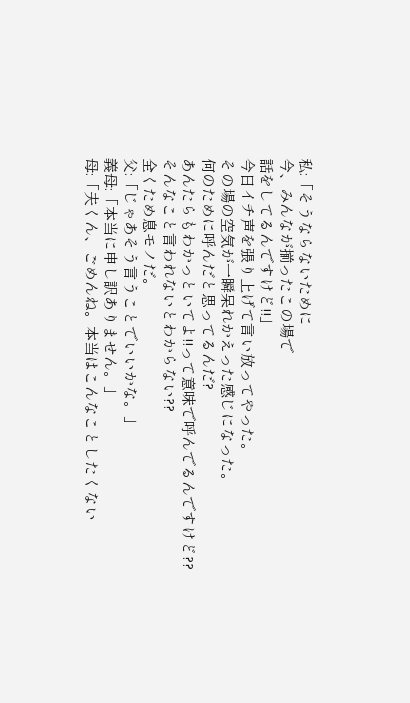私:「そうならないために
今、みんなが揃ったこの場で
話をしてるんですけど!!」
今日イチ声を張り上げて言い放ってやった。
その場の空気が一瞬呆れかえった感じになった。
何のために呼んだと思ってるんだ?
あんたらもわかっといてよ!!って意味で呼んでるんですけど??
そんなこと言われないとわからない??
全くため息モノだ。
父:「じゃあそう言うことでいいかな。」
義母:「本当に申し訳ありません。」
母:「夫くん、ごめんね。本当はこんなことしたくない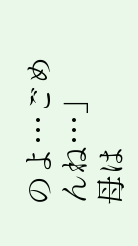のよ…ごめんね…」
母は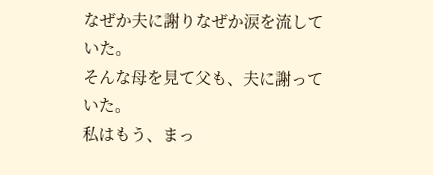なぜか夫に謝りなぜか涙を流していた。
そんな母を見て父も、夫に謝っていた。
私はもう、まっ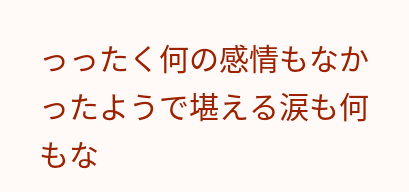っったく何の感情もなかったようで堪える涙も何もな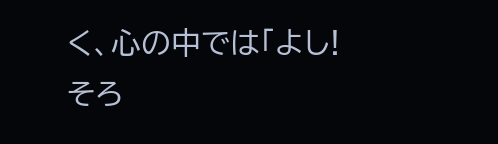く、心の中では「よし!そろ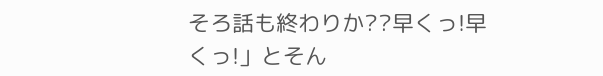そろ話も終わりか??早くっ!早くっ!」とそん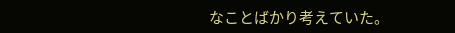なことばかり考えていた。